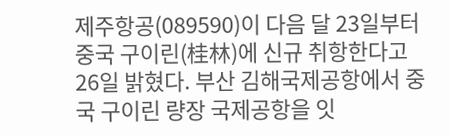제주항공(089590)이 다음 달 23일부터 중국 구이린(桂林)에 신규 취항한다고 26일 밝혔다. 부산 김해국제공항에서 중국 구이린 량장 국제공항을 잇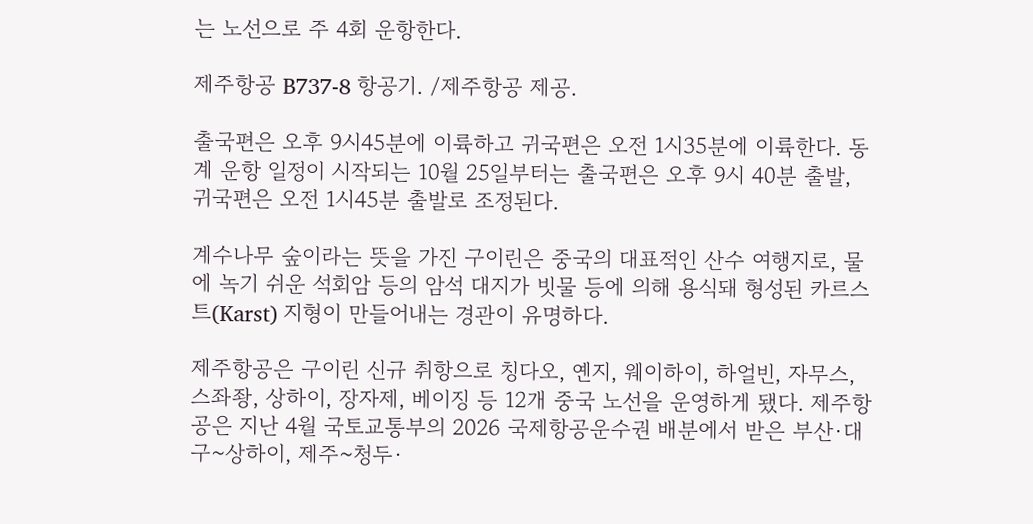는 노선으로 주 4회 운항한다.

제주항공 B737-8 항공기. /제주항공 제공.

출국편은 오후 9시45분에 이륙하고 귀국편은 오전 1시35분에 이륙한다. 동계 운항 일정이 시작되는 10월 25일부터는 출국편은 오후 9시 40분 출발, 귀국편은 오전 1시45분 출발로 조정된다.

계수나무 숲이라는 뜻을 가진 구이린은 중국의 대표적인 산수 여행지로, 물에 녹기 쉬운 석회암 등의 암석 대지가 빗물 등에 의해 용식돼 형성된 카르스트(Karst) 지형이 만들어내는 경관이 유명하다.

제주항공은 구이린 신규 취항으로 칭다오, 옌지, 웨이하이, 하얼빈, 자무스, 스좌좡, 상하이, 장자제, 베이징 등 12개 중국 노선을 운영하게 됐다. 제주항공은 지난 4월 국토교통부의 2026 국제항공운수권 배분에서 받은 부산·대구~상하이, 제주~청두·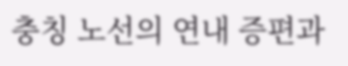충칭 노선의 연내 증편과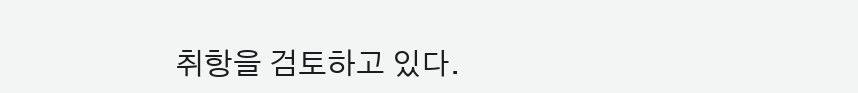취항을 검토하고 있다.